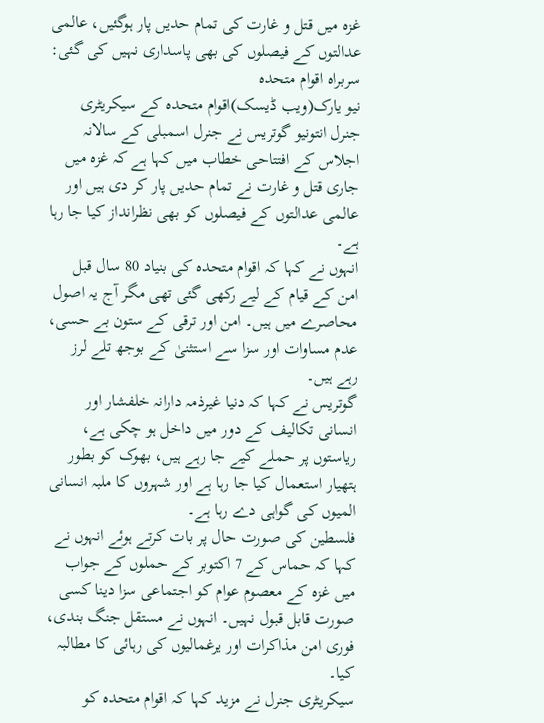غزہ میں قتل و غارت کی تمام حدیں پار ہوگئیں، عالمی عدالتوں کے فیصلوں کی بھی پاسداری نہیں کی گئی: سربراہ اقوام متحدہ
نیو یارک(ویب ڈیسک)اقوام متحدہ کے سیکریٹری جنرل انتونیو گوتریس نے جنرل اسمبلی کے سالانہ اجلاس کے افتتاحی خطاب میں کہا ہے کہ غزہ میں جاری قتل و غارت نے تمام حدیں پار کر دی ہیں اور عالمی عدالتوں کے فیصلوں کو بھی نظرانداز کیا جا رہا ہے۔
انہوں نے کہا کہ اقوام متحدہ کی بنیاد 80 سال قبل امن کے قیام کے لیے رکھی گئی تھی مگر آج یہ اصول محاصرے میں ہیں۔ امن اور ترقی کے ستون بے حسی، عدم مساوات اور سزا سے استثنیٰ کے بوجھ تلے لرز رہے ہیں۔
گوتریس نے کہا کہ دنیا غیرذمہ دارانہ خلفشار اور انسانی تکالیف کے دور میں داخل ہو چکی ہے، ریاستوں پر حملے کیے جا رہے ہیں، بھوک کو بطور ہتھیار استعمال کیا جا رہا ہے اور شہروں کا ملبہ انسانی المیوں کی گواہی دے رہا ہے۔
فلسطین کی صورت حال پر بات کرتے ہوئے انہوں نے کہا کہ حماس کے 7 اکتوبر کے حملوں کے جواب میں غزہ کے معصوم عوام کو اجتماعی سزا دینا کسی صورت قابل قبول نہیں۔ انہوں نے مستقل جنگ بندی، فوری امن مذاکرات اور یرغمالیوں کی رہائی کا مطالبہ کیا۔
سیکریٹری جنرل نے مزید کہا کہ اقوام متحدہ کو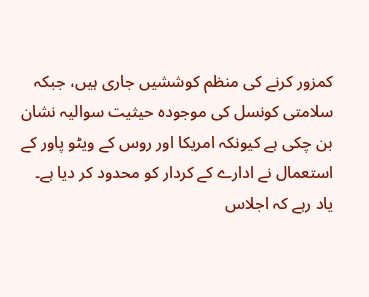کمزور کرنے کی منظم کوششیں جاری ہیں، جبکہ سلامتی کونسل کی موجودہ حیثیت سوالیہ نشان بن چکی ہے کیونکہ امریکا اور روس کے ویٹو پاور کے استعمال نے ادارے کے کردار کو محدود کر دیا ہے۔
یاد رہے کہ اجلاس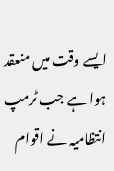ایسے وقت میں منعقد ہوا ہے جب ٹرمپ انتظامیہ نے اقوام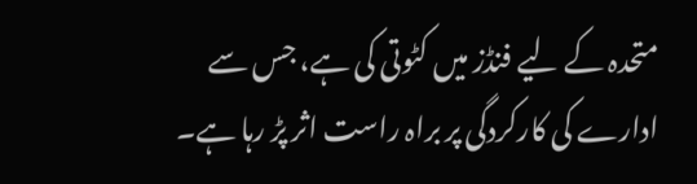متحدہ کے لیے فنڈز میں کٹوتی کی ہے، جس سے ادارے کی کارکردگی پر براہ راست اثر پڑ رہا ہے۔